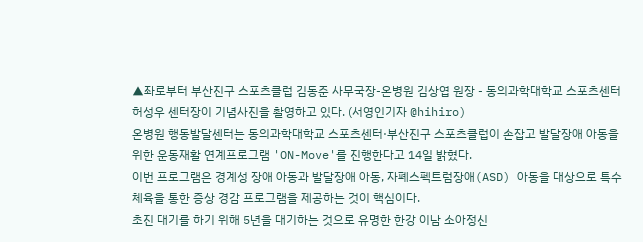▲좌로부터 부산진구 스포츠클럽 김동준 사무국장-온병원 김상엽 원장 - 동의과학대학교 스포츠센터 허성우 센터장이 기념사진을 촬영하고 있다. (서영인기자 @hihiro)
온병원 행동발달센터는 동의과학대학교 스포츠센터·부산진구 스포츠클럽이 손잡고 발달장애 아동을 위한 운동재활 연계프로그램 'ON-Move'를 진행한다고 14일 밝혔다.
이번 프로그램은 경계성 장애 아동과 발달장애 아동, 자폐스펙트럼장애(ASD) 아동을 대상으로 특수체육을 통한 증상 경감 프로그램을 제공하는 것이 핵심이다.
초진 대기를 하기 위해 5년을 대기하는 것으로 유명한 한강 이남 소아정신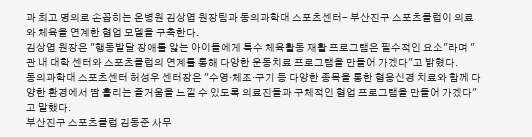과 최고 명의로 손꼽히는 온병원 김상엽 원장팀과 동의과학대 스포츠센터- 부산진구 스포츠클럽이 의료와 체육을 연계한 협업 모델을 구축한다.
김상엽 원장은 "행동발달 장애를 앓는 아이들에게 특수 체육활동 재활 프로그램은 필수적인 요소"라며 "관 내 대학 센터와 스포츠클럽의 연계를 통해 다양한 운동치료 프로그램을 만들어 가겠다"고 밝혔다.
동의과학대 스포츠센터 허성우 센터장은 "수영·체조·구기 등 다양한 종목을 통한 협응신경 치료와 함께 다양한 환경에서 땀 흘리는 즐거움을 느낄 수 있도록 의료진들과 구체적인 협업 프로그램을 만들어 가겠다"고 말했다.
부산진구 스포츠클럽 김동준 사무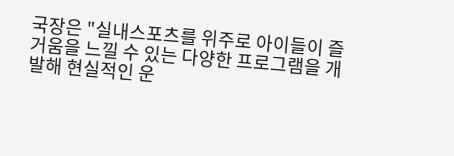국장은 "실내스포츠를 위주로 아이들이 즐거움을 느낄 수 있는 다양한 프로그램을 개발해 현실적인 운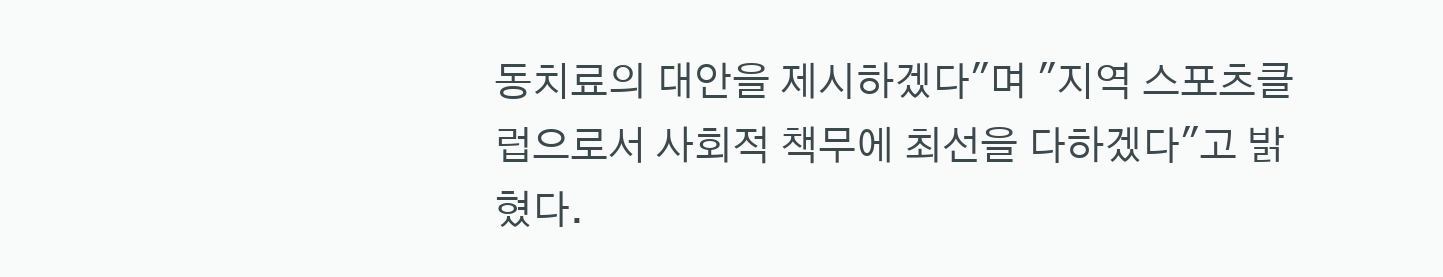동치료의 대안을 제시하겠다"며 "지역 스포츠클럽으로서 사회적 책무에 최선을 다하겠다"고 밝혔다.